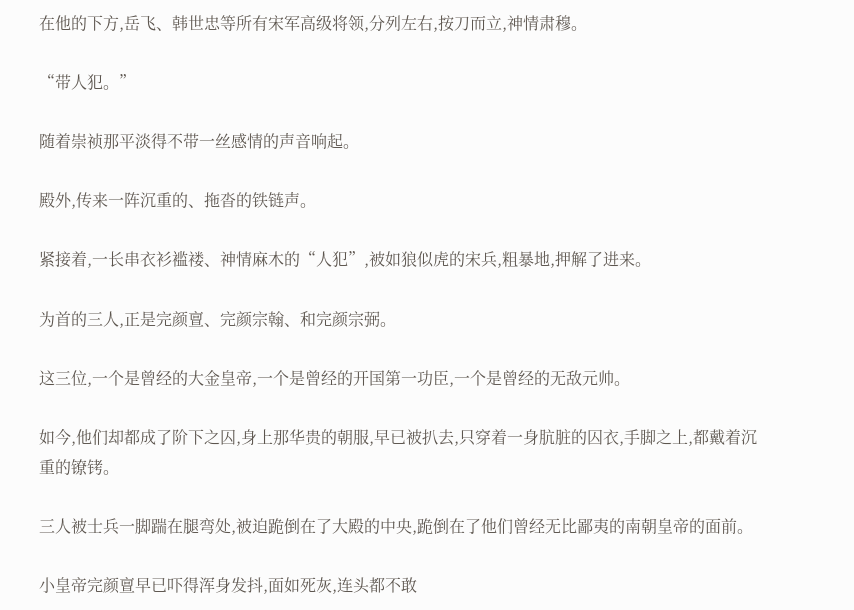在他的下方,岳飞、韩世忠等所有宋军高级将领,分列左右,按刀而立,神情肃穆。

“带人犯。”

随着崇祯那平淡得不带一丝感情的声音响起。

殿外,传来一阵沉重的、拖沓的铁链声。

紧接着,一长串衣衫褴褛、神情麻木的“人犯”,被如狼似虎的宋兵,粗暴地,押解了进来。

为首的三人,正是完颜亶、完颜宗翰、和完颜宗弼。

这三位,一个是曾经的大金皇帝,一个是曾经的开国第一功臣,一个是曾经的无敌元帅。

如今,他们却都成了阶下之囚,身上那华贵的朝服,早已被扒去,只穿着一身肮脏的囚衣,手脚之上,都戴着沉重的镣铐。

三人被士兵一脚踹在腿弯处,被迫跪倒在了大殿的中央,跪倒在了他们曾经无比鄙夷的南朝皇帝的面前。

小皇帝完颜亶早已吓得浑身发抖,面如死灰,连头都不敢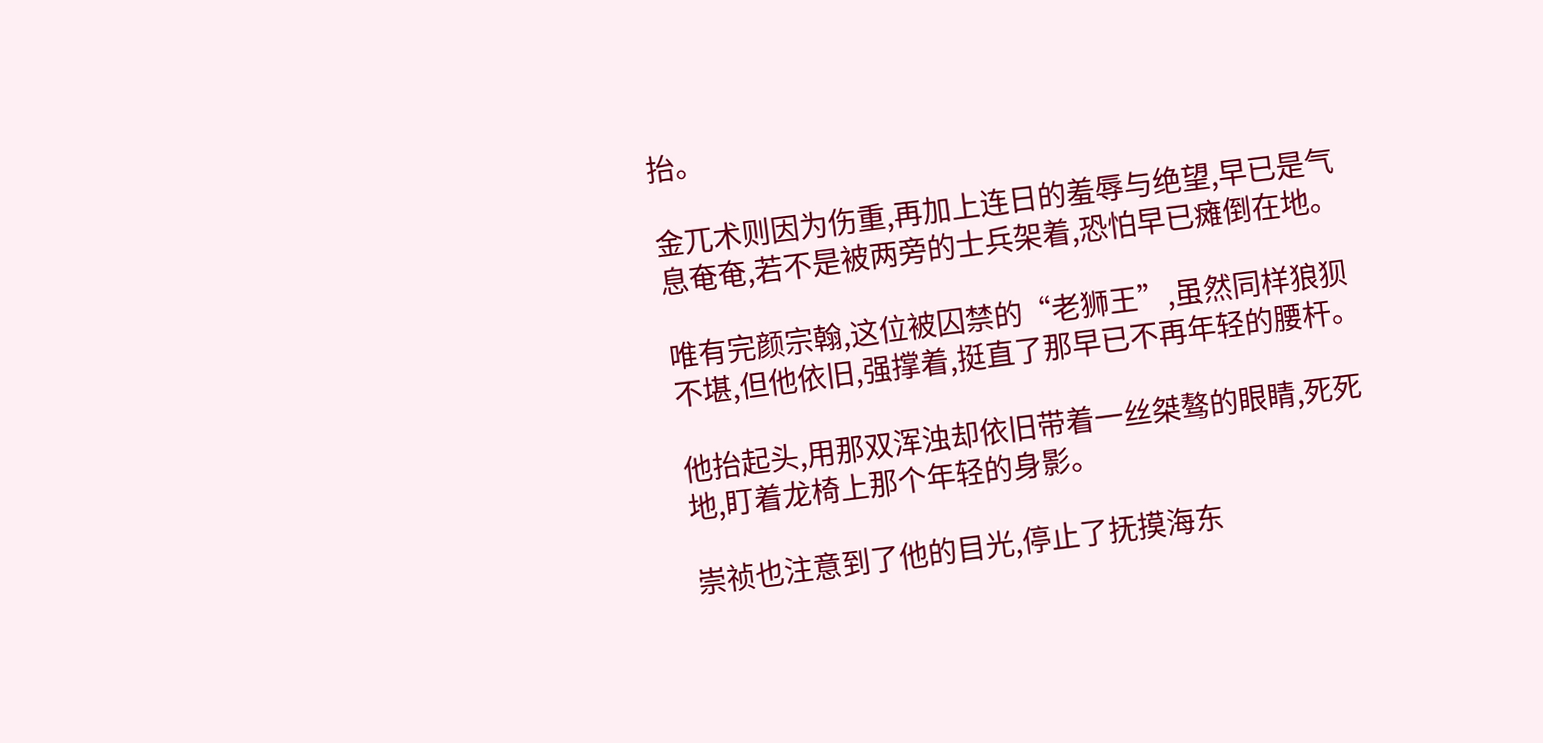抬。

金兀术则因为伤重,再加上连日的羞辱与绝望,早已是气息奄奄,若不是被两旁的士兵架着,恐怕早已瘫倒在地。

唯有完颜宗翰,这位被囚禁的“老狮王”,虽然同样狼狈不堪,但他依旧,强撑着,挺直了那早已不再年轻的腰杆。

他抬起头,用那双浑浊却依旧带着一丝桀骜的眼睛,死死地,盯着龙椅上那个年轻的身影。

崇祯也注意到了他的目光,停止了抚摸海东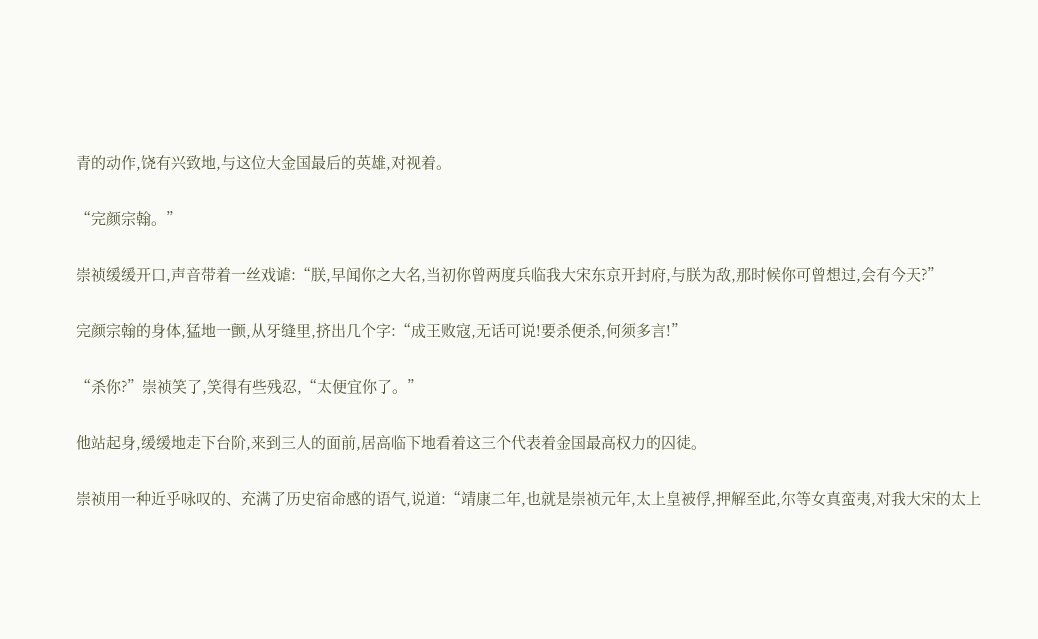青的动作,饶有兴致地,与这位大金国最后的英雄,对视着。

“完颜宗翰。”

崇祯缓缓开口,声音带着一丝戏谑:“朕,早闻你之大名,当初你曾两度兵临我大宋东京开封府,与朕为敌,那时候你可曾想过,会有今天?”

完颜宗翰的身体,猛地一颤,从牙缝里,挤出几个字:“成王败寇,无话可说!要杀便杀,何须多言!”

“杀你?”崇祯笑了,笑得有些残忍,“太便宜你了。”

他站起身,缓缓地走下台阶,来到三人的面前,居高临下地看着这三个代表着金国最高权力的囚徒。

崇祯用一种近乎咏叹的、充满了历史宿命感的语气,说道:“靖康二年,也就是崇祯元年,太上皇被俘,押解至此,尔等女真蛮夷,对我大宋的太上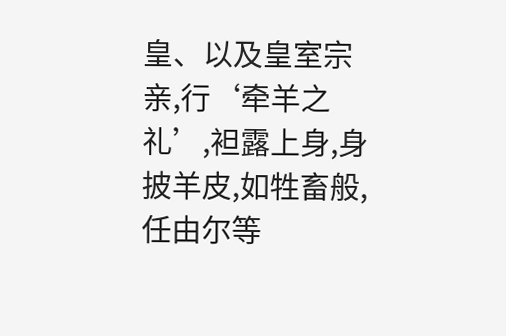皇、以及皇室宗亲,行‘牵羊之礼’,袒露上身,身披羊皮,如牲畜般,任由尔等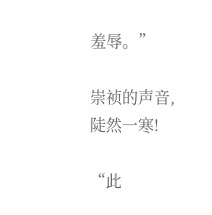羞辱。”

崇祯的声音,陡然一寒!

“此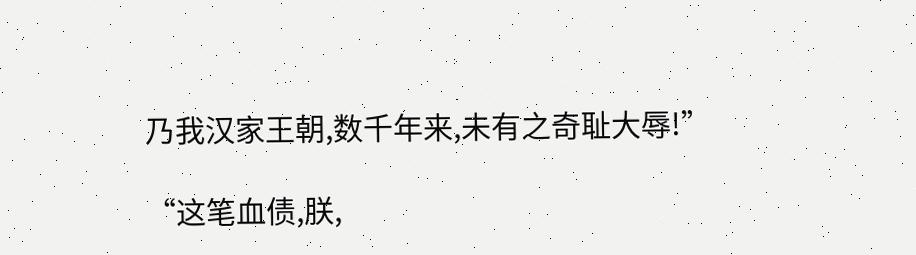乃我汉家王朝,数千年来,未有之奇耻大辱!”

“这笔血债,朕,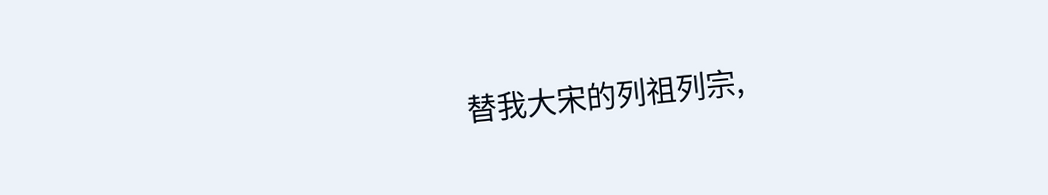替我大宋的列祖列宗,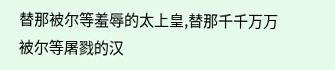替那被尔等羞辱的太上皇,替那千千万万被尔等屠戮的汉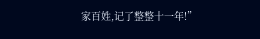家百姓,记了整整十一年!”